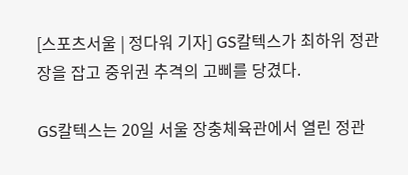[스포츠서울 | 정다워 기자] GS칼텍스가 최하위 정관장을 잡고 중위권 추격의 고삐를 당겼다.

GS칼텍스는 20일 서울 장충체육관에서 열린 정관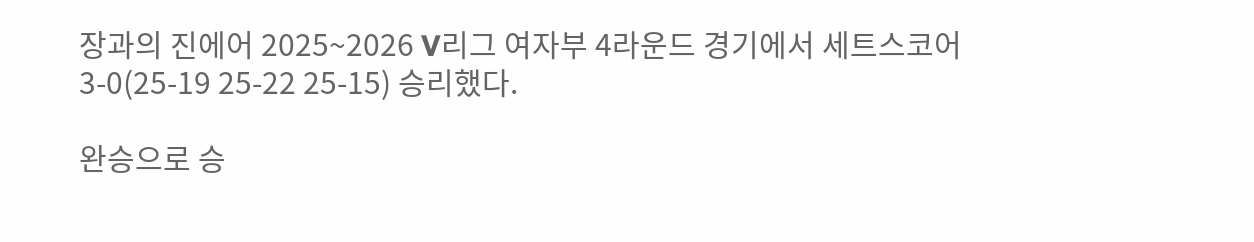장과의 진에어 2025~2026 V리그 여자부 4라운드 경기에서 세트스코어 3-0(25-19 25-22 25-15) 승리했다.

완승으로 승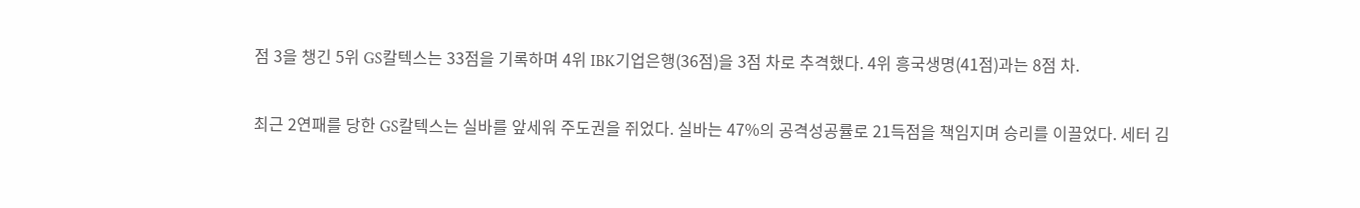점 3을 챙긴 5위 GS칼텍스는 33점을 기록하며 4위 IBK기업은행(36점)을 3점 차로 추격했다. 4위 흥국생명(41점)과는 8점 차.

최근 2연패를 당한 GS칼텍스는 실바를 앞세워 주도권을 쥐었다. 실바는 47%의 공격성공률로 21득점을 책임지며 승리를 이끌었다. 세터 김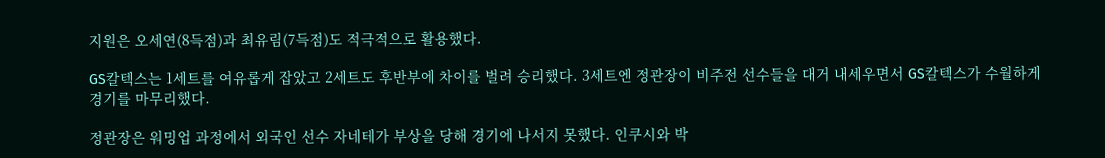지원은 오세연(8득점)과 최유림(7득점)도 적극적으로 활용했다.

GS칼텍스는 1세트를 여유롭게 잡았고 2세트도 후반부에 차이를 벌려 승리했다. 3세트엔 정관장이 비주전 선수들을 대거 내세우면서 GS칼텍스가 수월하게 경기를 마무리했다.

정관장은 워밍업 과정에서 외국인 선수 자네테가 부상을 당해 경기에 나서지 못했다. 인쿠시와 박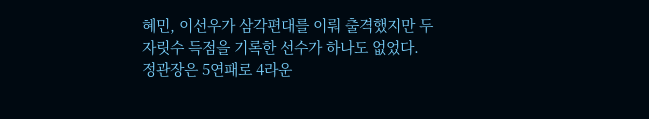혜민, 이선우가 삼각편대를 이뤄 출격했지만 두 자릿수 득점을 기록한 선수가 하나도 없었다. 정관장은 5연패로 4라운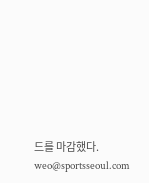드를 마감했다. weo@sportsseoul.com